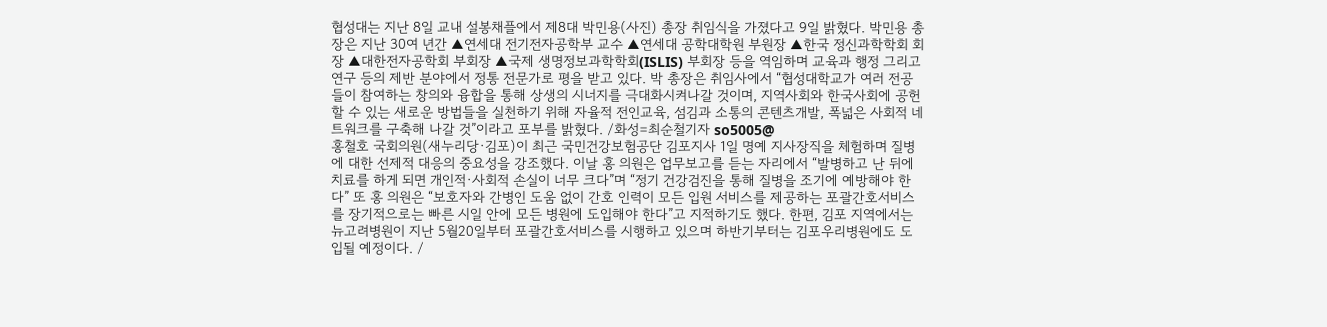협성대는 지난 8일 교내 설봉채플에서 제8대 박민용(사진) 총장 취임식을 가졌다고 9일 밝혔다. 박민용 총장은 지난 30여 년간 ▲연세대 전기전자공학부 교수 ▲연세대 공학대학원 부원장 ▲한국 정신과학학회 회장 ▲대한전자공학회 부회장 ▲국제 생명정보과학학회(ISLIS) 부회장 등을 역임하며 교육과 행정 그리고 연구 등의 제반 분야에서 정통 전문가로 평을 받고 있다. 박 총장은 취임사에서 “협성대학교가 여러 전공들이 참여하는 창의와 융합을 통해 상생의 시너지를 극대화시켜나갈 것이며, 지역사회와 한국사회에 공헌할 수 있는 새로운 방법들을 실천하기 위해 자율적 전인교육, 섬김과 소통의 콘텐츠개발, 폭넓은 사회적 네트워크를 구축해 나갈 것”이라고 포부를 밝혔다. /화성=최순철기자 so5005@
홍철호 국회의원(새누리당·김포)이 최근 국민건강보험공단 김포지사 1일 명예 지사장직을 체험하며 질병에 대한 선제적 대응의 중요성을 강조했다. 이날 홍 의원은 업무보고를 듣는 자리에서 “발병하고 난 뒤에 치료를 하게 되면 개인적·사회적 손실이 너무 크다”며 “정기 건강검진을 통해 질병을 조기에 예방해야 한다” 또 홍 의원은 “보호자와 간병인 도움 없이 간호 인력이 모든 입원 서비스를 제공하는 포괄간호서비스를 장기적으로는 빠른 시일 안에 모든 병원에 도입해야 한다”고 지적하기도 했다. 한편, 김포 지역에서는 뉴고려병원이 지난 5월20일부터 포괄간호서비스를 시행하고 있으며 하반기부터는 김포우리병원에도 도입될 예정이다. /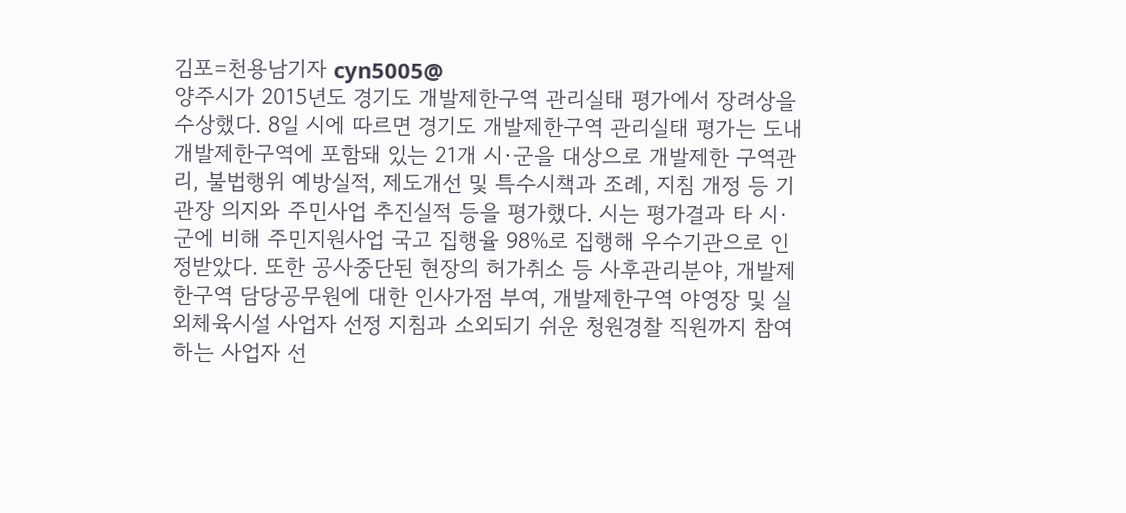김포=천용남기자 cyn5005@
양주시가 2015년도 경기도 개발제한구역 관리실태 평가에서 장려상을 수상했다. 8일 시에 따르면 경기도 개발제한구역 관리실태 평가는 도내 개발제한구역에 포함돼 있는 21개 시·군을 대상으로 개발제한 구역관리, 불법행위 예방실적, 제도개선 및 특수시책과 조례, 지침 개정 등 기관장 의지와 주민사업 추진실적 등을 평가했다. 시는 평가결과 타 시·군에 비해 주민지원사업 국고 집행율 98%로 집행해 우수기관으로 인정받았다. 또한 공사중단된 현장의 허가취소 등 사후관리분야, 개발제한구역 담당공무원에 대한 인사가점 부여, 개발제한구역 야영장 및 실외체육시설 사업자 선정 지침과 소외되기 쉬운 청원경찰 직원까지 참여하는 사업자 선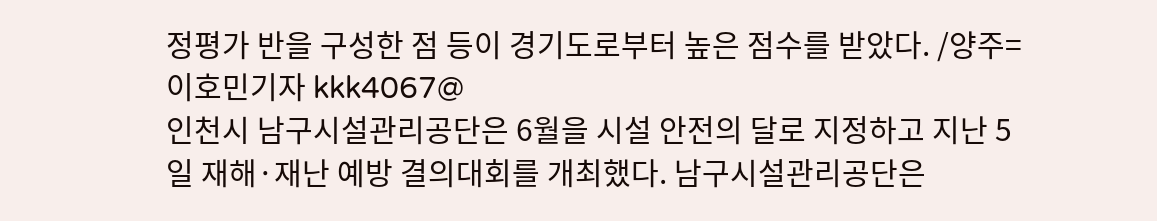정평가 반을 구성한 점 등이 경기도로부터 높은 점수를 받았다. /양주=이호민기자 kkk4067@
인천시 남구시설관리공단은 6월을 시설 안전의 달로 지정하고 지난 5일 재해·재난 예방 결의대회를 개최했다. 남구시설관리공단은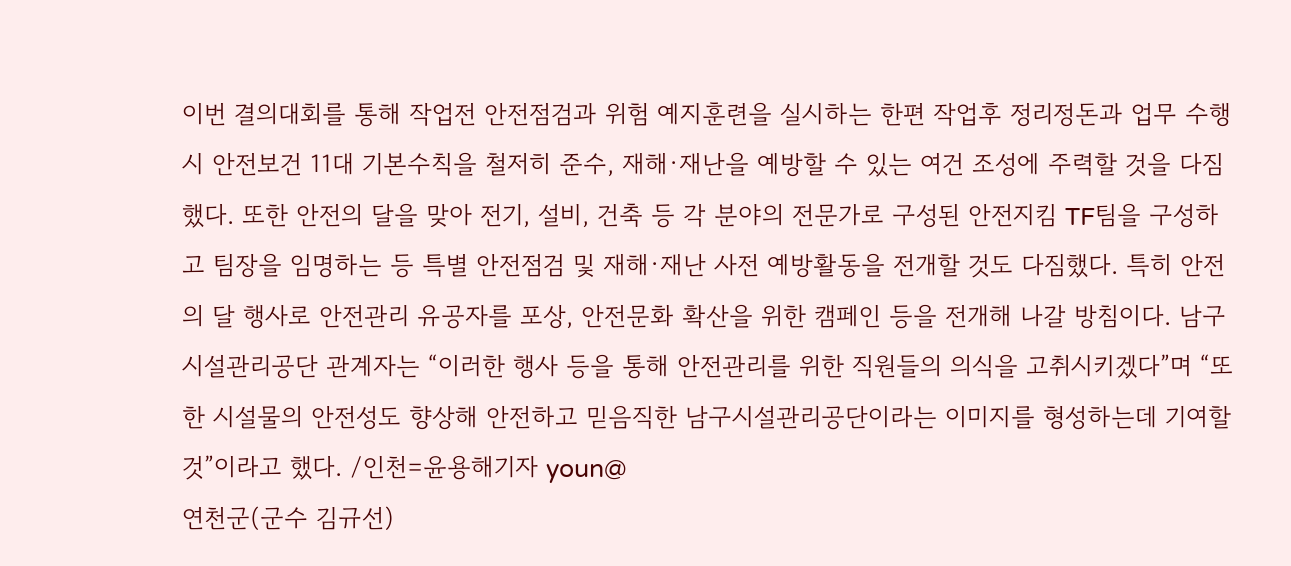이번 결의대회를 통해 작업전 안전점검과 위험 예지훈련을 실시하는 한편 작업후 정리정돈과 업무 수행시 안전보건 11대 기본수칙을 철저히 준수, 재해·재난을 예방할 수 있는 여건 조성에 주력할 것을 다짐했다. 또한 안전의 달을 맞아 전기, 설비, 건축 등 각 분야의 전문가로 구성된 안전지킴 TF팀을 구성하고 팀장을 임명하는 등 특별 안전점검 및 재해·재난 사전 예방활동을 전개할 것도 다짐했다. 특히 안전의 달 행사로 안전관리 유공자를 포상, 안전문화 확산을 위한 캠페인 등을 전개해 나갈 방침이다. 남구시설관리공단 관계자는 “이러한 행사 등을 통해 안전관리를 위한 직원들의 의식을 고취시키겠다”며 “또한 시설물의 안전성도 향상해 안전하고 믿음직한 남구시설관리공단이라는 이미지를 형성하는데 기여할 것”이라고 했다. /인천=윤용해기자 youn@
연천군(군수 김규선)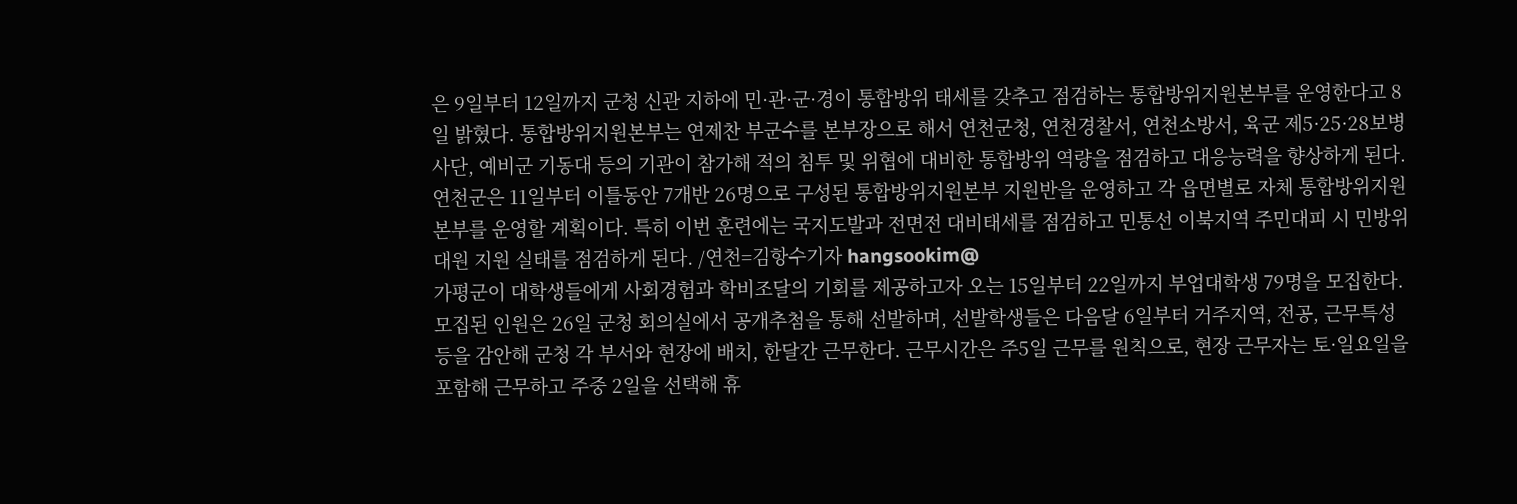은 9일부터 12일까지 군청 신관 지하에 민·관·군·경이 통합방위 태세를 갖추고 점검하는 통합방위지원본부를 운영한다고 8일 밝혔다. 통합방위지원본부는 연제찬 부군수를 본부장으로 해서 연천군청, 연천경찰서, 연천소방서, 육군 제5·25·28보병사단, 예비군 기동대 등의 기관이 참가해 적의 침투 및 위협에 대비한 통합방위 역량을 점검하고 대응능력을 향상하게 된다. 연천군은 11일부터 이틀동안 7개반 26명으로 구성된 통합방위지원본부 지원반을 운영하고 각 읍면별로 자체 통합방위지원본부를 운영할 계획이다. 특히 이번 훈련에는 국지도발과 전면전 대비태세를 점검하고 민통선 이북지역 주민대피 시 민방위대원 지원 실태를 점검하게 된다. /연천=김항수기자 hangsookim@
가평군이 대학생들에게 사회경험과 학비조달의 기회를 제공하고자 오는 15일부터 22일까지 부업대학생 79명을 모집한다. 모집된 인원은 26일 군청 회의실에서 공개추첨을 통해 선발하며, 선발학생들은 다음달 6일부터 거주지역, 전공, 근무특성 등을 감안해 군청 각 부서와 현장에 배치, 한달간 근무한다. 근무시간은 주5일 근무를 원칙으로, 현장 근무자는 토·일요일을 포함해 근무하고 주중 2일을 선택해 휴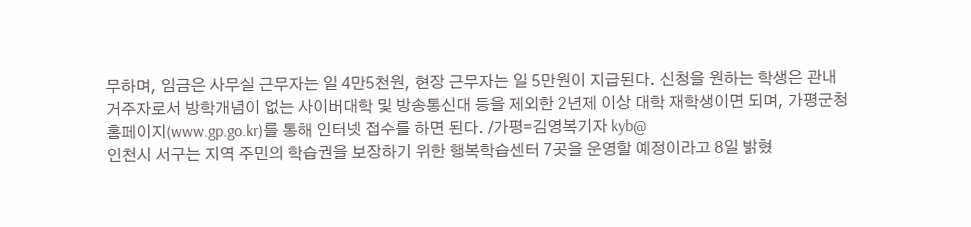무하며, 임금은 사무실 근무자는 일 4만5천원, 현장 근무자는 일 5만원이 지급된다. 신청을 원하는 학생은 관내 거주자로서 방학개념이 없는 사이버대학 및 방송통신대 등을 제외한 2년제 이상 대학 재학생이면 되며, 가평군청 홈페이지(www.gp.go.kr)를 통해 인터넷 접수를 하면 된다. /가평=김영복기자 kyb@
인천시 서구는 지역 주민의 학습권을 보장하기 위한 행복학습센터 7곳을 운영할 예정이라고 8일 밝혔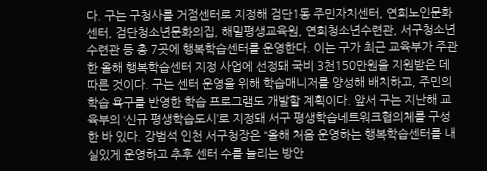다. 구는 구청사를 거점센터로 지정해 검단1동 주민자치센터, 연희노인문화센터, 검단청소년문화의집, 해밀평생교육원, 연희청소년수련관, 서구청소년수련관 등 총 7곳에 행복학습센터를 운영한다. 이는 구가 최근 교육부가 주관한 올해 행복학습센터 지정 사업에 선정돼 국비 3천150만원을 지원받은 데 따른 것이다. 구는 센터 운영을 위해 학습매니저를 양성해 배치하고, 주민의 학습 욕구를 반영한 학습 프로그램도 개발할 계획이다. 앞서 구는 지난해 교육부의 ‘신규 평생학습도시’로 지정돼 서구 평생학습네트워크협의체를 구성한 바 있다. 강범석 인천 서구청장은 “올해 처음 운영하는 행복학습센터를 내실있게 운영하고 추후 센터 수를 늘리는 방안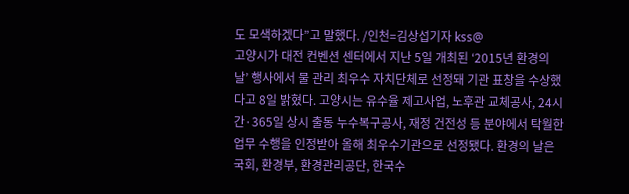도 모색하겠다”고 말했다. /인천=김상섭기자 kss@
고양시가 대전 컨벤션 센터에서 지난 5일 개최된 ‘2015년 환경의 날’ 행사에서 물 관리 최우수 자치단체로 선정돼 기관 표창을 수상했다고 8일 밝혔다. 고양시는 유수율 제고사업, 노후관 교체공사, 24시간·365일 상시 출동 누수복구공사, 재정 건전성 등 분야에서 탁월한 업무 수행을 인정받아 올해 최우수기관으로 선정됐다. 환경의 날은 국회, 환경부, 환경관리공단, 한국수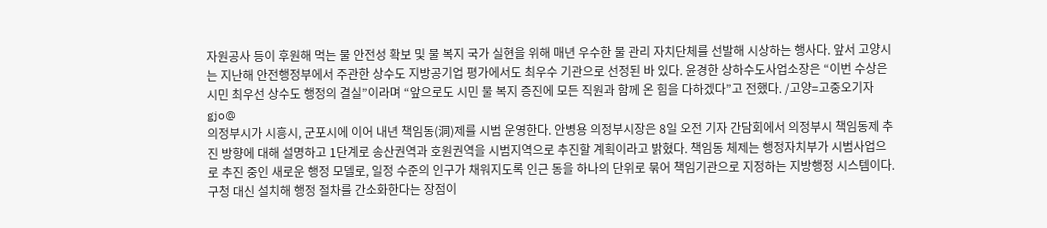자원공사 등이 후원해 먹는 물 안전성 확보 및 물 복지 국가 실현을 위해 매년 우수한 물 관리 자치단체를 선발해 시상하는 행사다. 앞서 고양시는 지난해 안전행정부에서 주관한 상수도 지방공기업 평가에서도 최우수 기관으로 선정된 바 있다. 윤경한 상하수도사업소장은 “이번 수상은 시민 최우선 상수도 행정의 결실”이라며 “앞으로도 시민 물 복지 증진에 모든 직원과 함께 온 힘을 다하겠다”고 전했다. /고양=고중오기자 gjo@
의정부시가 시흥시, 군포시에 이어 내년 책임동(洞)제를 시범 운영한다. 안병용 의정부시장은 8일 오전 기자 간담회에서 의정부시 책임동제 추진 방향에 대해 설명하고 1단계로 송산권역과 호원권역을 시범지역으로 추진할 계획이라고 밝혔다. 책임동 체제는 행정자치부가 시범사업으로 추진 중인 새로운 행정 모델로, 일정 수준의 인구가 채워지도록 인근 동을 하나의 단위로 묶어 책임기관으로 지정하는 지방행정 시스템이다. 구청 대신 설치해 행정 절차를 간소화한다는 장점이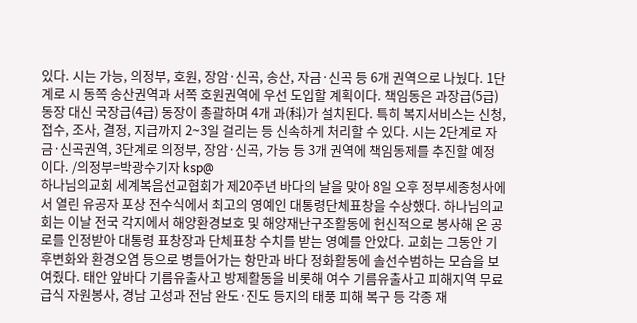있다. 시는 가능, 의정부, 호원, 장암·신곡, 송산, 자금·신곡 등 6개 권역으로 나눴다. 1단계로 시 동쪽 송산권역과 서쪽 호원권역에 우선 도입할 계획이다. 책임동은 과장급(5급) 동장 대신 국장급(4급) 동장이 총괄하며 4개 과(科)가 설치된다. 특히 복지서비스는 신청, 접수, 조사, 결정, 지급까지 2∼3일 걸리는 등 신속하게 처리할 수 있다. 시는 2단계로 자금·신곡권역, 3단계로 의정부, 장암·신곡, 가능 등 3개 권역에 책임동제를 추진할 예정이다. /의정부=박광수기자 ksp@
하나님의교회 세계복음선교협회가 제20주년 바다의 날을 맞아 8일 오후 정부세종청사에서 열린 유공자 포상 전수식에서 최고의 영예인 대통령단체표창을 수상했다. 하나님의교회는 이날 전국 각지에서 해양환경보호 및 해양재난구조활동에 헌신적으로 봉사해 온 공로를 인정받아 대통령 표창장과 단체표창 수치를 받는 영예를 안았다. 교회는 그동안 기후변화와 환경오염 등으로 병들어가는 항만과 바다 정화활동에 솔선수범하는 모습을 보여줬다. 태안 앞바다 기름유출사고 방제활동을 비롯해 여수 기름유출사고 피해지역 무료급식 자원봉사, 경남 고성과 전남 완도·진도 등지의 태풍 피해 복구 등 각종 재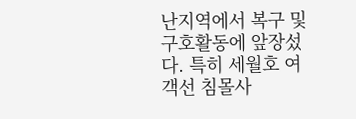난지역에서 복구 및 구호활동에 앞장섰다. 특히 세월호 여객선 침몰사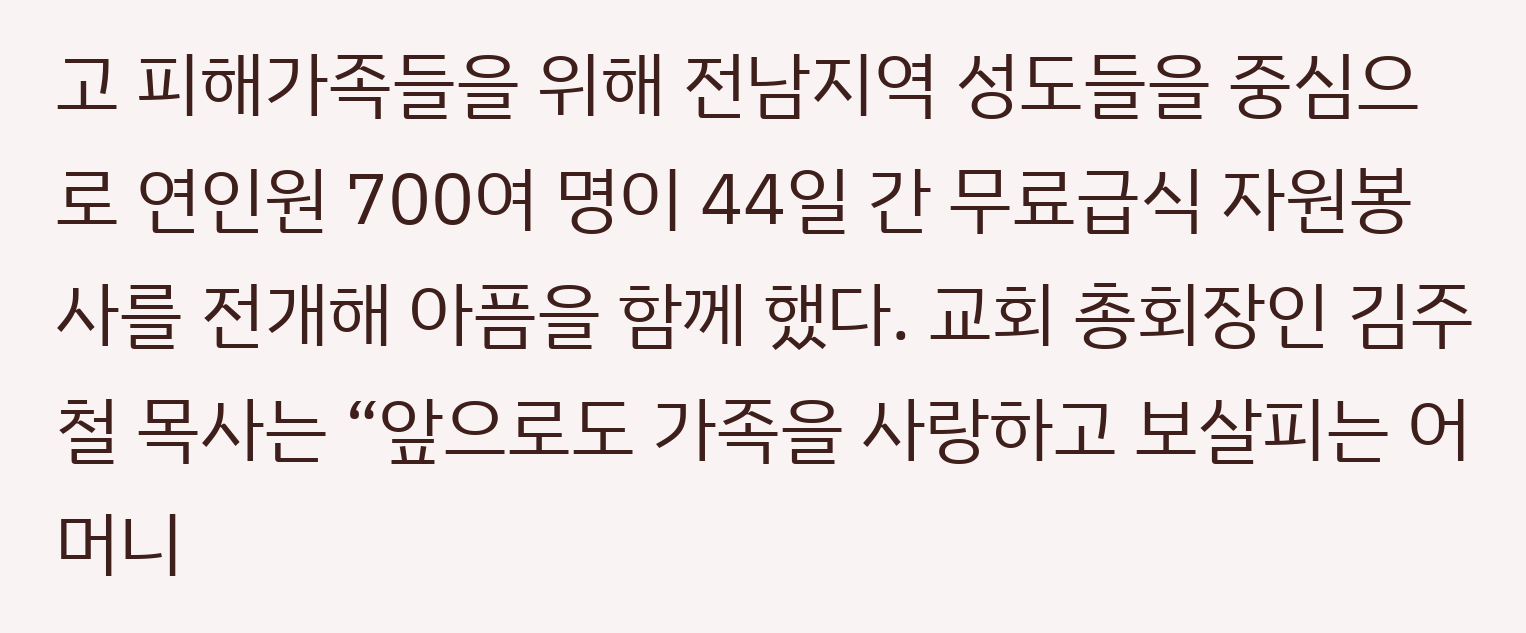고 피해가족들을 위해 전남지역 성도들을 중심으로 연인원 700여 명이 44일 간 무료급식 자원봉사를 전개해 아픔을 함께 했다. 교회 총회장인 김주철 목사는 “앞으로도 가족을 사랑하고 보살피는 어머니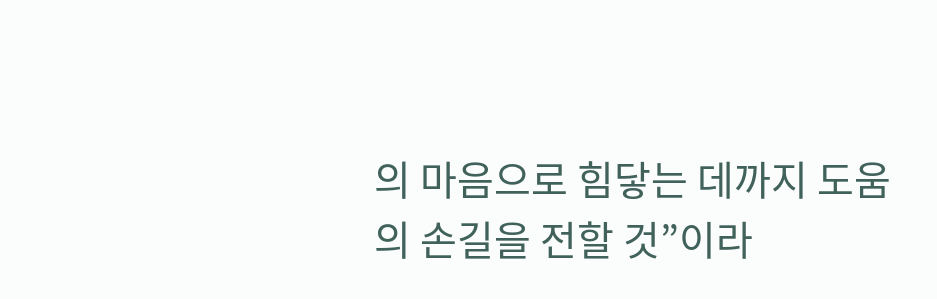의 마음으로 힘닿는 데까지 도움의 손길을 전할 것”이라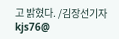고 밝혔다. /김장선기자 kjs76@